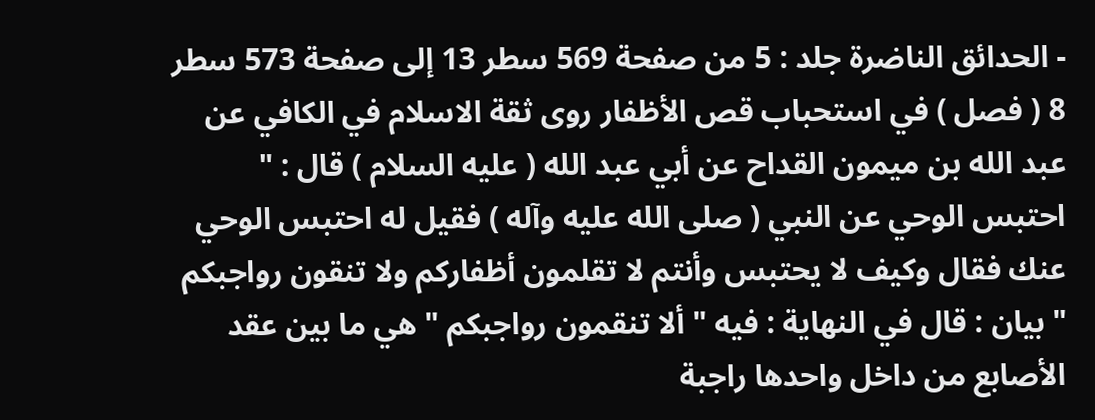- الحدائق الناضرة جلد : 5 من صفحة 569 سطر 13 إلى صفحة 573 سطر 8 ( فصل ) في استحباب قص الأظفار روى ثقة الاسلام في الكافي عن عبد الله بن ميمون القداح عن أبي عبد الله ( عليه السلام ) قال : " احتبس الوحي عن النبي ( صلى الله عليه وآله ) فقيل له احتبس الوحي عنك فقال وكيف لا يحتبس وأنتم لا تقلمون أظفاركم ولا تنقون رواجبكم " بيان : قال في النهاية : فيه " ألا تنقمون رواجبكم " هي ما بين عقد الأصابع من داخل واحدها راجبة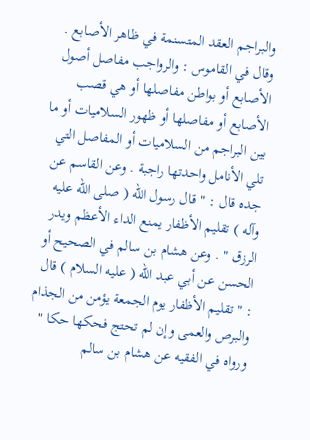والبراجم العقد المتسنمة في ظاهر الأصابع . وقال في القاموس : والرواجب مفاصل أصول الأصابع أو بواطن مفاصلها أو هي قصب الأصابع أو مفاصلها أو ظهور السلاميات أو ما بين البراجم من السلاميات أو المفاصل التي تلي الأنامل واحدتها راجبة . وعن القاسم عن جده قال : " قال رسول الله ( صلى الله عليه وآله ) تقليم الأظفار يمنع الداء الأعظم ويدر الرزق " . وعن هشام بن سالم في الصحيح أو الحسن عن أبي عبد الله ( عليه السلام ) قال : " تقليم الأظفار يوم الجمعة يؤمن من الجذام والبرص والعمى وإن لم تحتج فحكها حكا " ورواه في الفقيه عن هشام بن سالم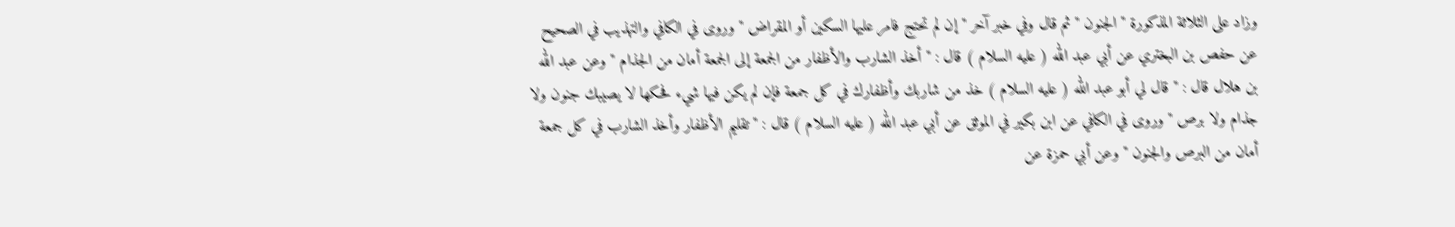وزاد على الثلاثة المذكورة " الجنون " ثم قال وفي خبر آخر " إن لم تحتج فامر عليها السكين أو المقراض " وروى في الكافي والتهذيب في الصحيح عن حفص بن البختري عن أبي عبد الله ( عليه السلام ) قال : " أخذ الشارب والأظفار من الجمعة إلى الجمعة أمان من الجذام " وعن عبد الله بن هلال قال : " قال لي أبو عبد الله ( عليه السلام ) خذ من شاربك وأظفارك في كل جمعة فإن لم يكن فيها شيء فحكها لا يصيبك جنون ولا جذام ولا برص " وروى في الكافي عن ابن بكير في الموثق عن أبي عبد الله ( عليه السلام ) قال : " تقليم الأظفار وأخذ الشارب في كل جمعة أمان من البرص والجنون " وعن أبي حمزة عن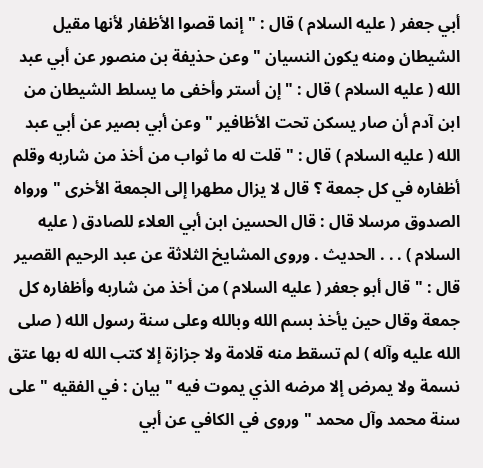أبي جعفر ( عليه السلام ) قال : " إنما قصوا الأظفار لأنها مقيل الشيطان ومنه يكون النسيان " وعن حذيفة بن منصور عن أبي عبد الله ( عليه السلام ) قال : " إن أستر وأخفى ما يسلط الشيطان من ابن آدم أن صار يسكن تحت الأظافير " وعن أبي بصير عن أبي عبد الله ( عليه السلام ) قال : " قلت له ما ثواب من أخذ من شاربه وقلم أظفاره في كل جمعة ؟ قال لا يزال مطهرا إلى الجمعة الأخرى " ورواه الصدوق مرسلا قال : قال الحسين ابن أبي العلاء للصادق ( عليه السلام ) . . . الحديث . وروى المشايخ الثلاثة عن عبد الرحيم القصير قال : " قال أبو جعفر ( عليه السلام ) من أخذ من شاربه وأظفاره كل جمعة وقال حين يأخذ بسم الله وبالله وعلى سنة رسول الله ( صلى الله عليه وآله ) لم تسقط منه قلامة ولا جزازة إلا كتب الله له بها عتق نسمة ولا يمرض إلا مرضه الذي يموت فيه " بيان : في الفقيه " على سنة محمد وآل محمد " وروى في الكافي عن أبي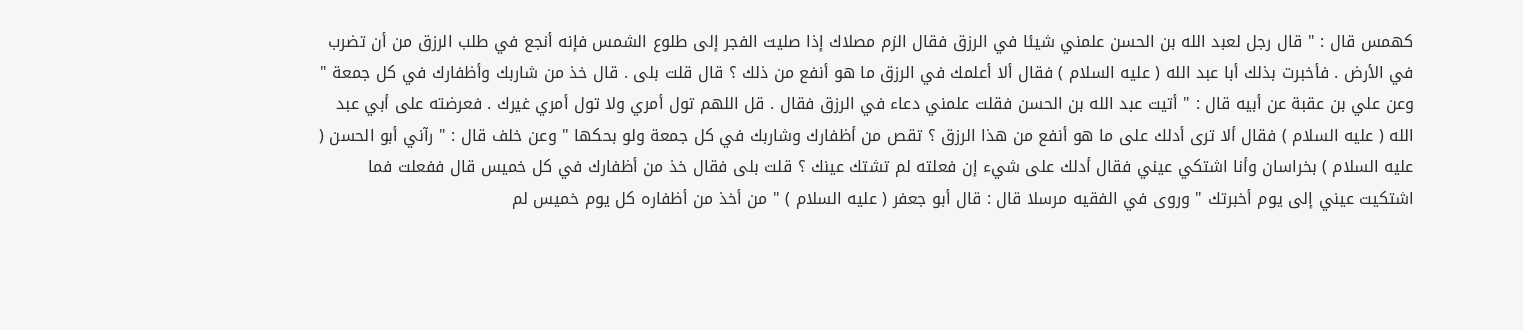كهمس قال : " قال رجل لعبد الله بن الحسن علمني شيئا في الرزق فقال الزم مصلاك إذا صليت الفجر إلى طلوع الشمس فإنه أنجع في طلب الرزق من أن تضرب في الأرض . فأخبرت بذلك أبا عبد الله ( عليه السلام ) فقال ألا أعلمك في الرزق ما هو أنفع من ذلك ؟ قال قلت بلى . قال خذ من شاربك وأظفارك في كل جمعة " وعن علي بن عقبة عن أبيه قال : " أتيت عبد الله بن الحسن فقلت علمني دعاء في الرزق فقال . قل اللهم تول أمري ولا تول أمري غيرك . فعرضته على أبي عبد الله ( عليه السلام ) فقال ألا ترى أدلك على ما هو أنفع من هذا الرزق ؟ تقص من أظفارك وشاربك في كل جمعة ولو بحكها " وعن خلف قال : " رآني أبو الحسن ( عليه السلام ) بخراسان وأنا اشتكي عيني فقال أدلك على شيء إن فعلته لم تشتك عينك ؟ قلت بلى فقال خذ من أظفارك في كل خميس قال ففعلت فما اشتكيت عيني إلى يوم أخبرتك " وروى في الفقيه مرسلا قال : قال أبو جعفر ( عليه السلام ) " من أخذ من أظفاره كل يوم خميس لم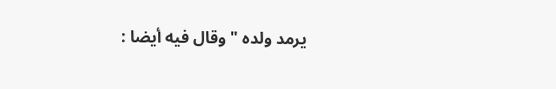يرمد ولده " وقال فيه أيضا :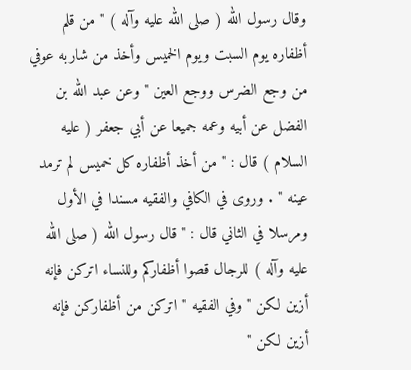وقال رسول الله ( صلى الله عليه وآله ) " من قلم أظفاره يوم السبت ويوم الخميس وأخذ من شاربه عوفي من وجع الضرس ووجع العين " وعن عبد الله بن الفضل عن أبيه وعمه جميعا عن أبي جعفر ( عليه السلام ) قال : " من أخذ أظفاره كل خميس لم ترمد عينه " . وروى في الكافي والفقيه مسندا في الأول ومرسلا في الثاني قال : " قال رسول الله ( صلى الله عليه وآله ) للرجال قصوا أظفاركم وللنساء اتركن فإنه أزين لكن " وفي الفقيه " اتركن من أظفاركن فإنه أزين لكن "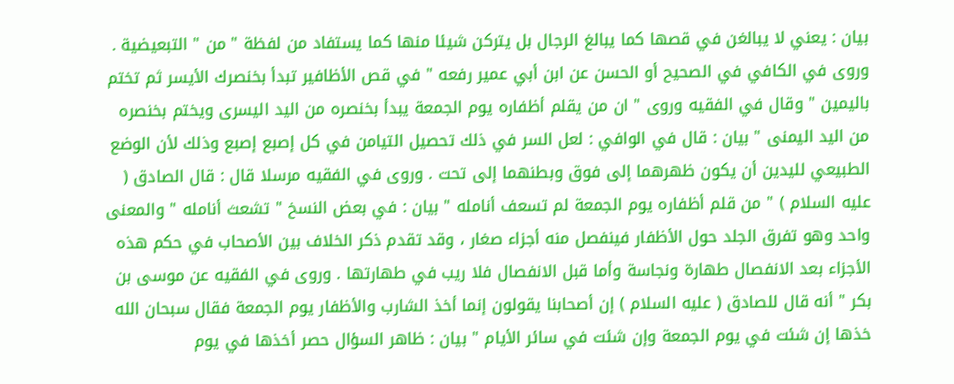بيان : يعني لا يبالغن في قصها كما يبالغ الرجال بل يتركن شيئا منها كما يستفاد من لفظة " من " التبعيضية . وروى في الكافي في الصحيح أو الحسن عن ابن أبي عمير رفعه " في قص الأظافير تبدأ بخنصرك الأيسر ثم تختم باليمين " وقال في الفقيه وروى " ان من يقلم أظفاره يوم الجمعة يبدأ بخنصره من اليد اليسرى ويختم بخنصره من اليد اليمنى " بيان : قال في الوافي : لعل السر في ذلك تحصيل التيامن في كل إصبع إصبع وذلك لأن الوضع الطبيعي لليدين أن يكون ظهرهما إلى فوق وبطنهما إلى تحت . وروى في الفقيه مرسلا قال : قال الصادق ( عليه السلام ) " من قلم أظفاره يوم الجمعة لم تسعف أنامله " بيان : في بعض النسخ " تشعث أنامله " والمعنى واحد وهو تفرق الجلد حول الأظفار فينفصل منه أجزاء صغار ، وقد تقدم ذكر الخلاف بين الأصحاب في حكم هذه الأجزاء بعد الانفصال طهارة ونجاسة وأما قبل الانفصال فلا ريب في طهارتها . وروى في الفقيه عن موسى بن بكر " أنه قال للصادق ( عليه السلام ) إن أصحابنا يقولون إنما أخذ الشارب والأظفار يوم الجمعة فقال سبحان الله خذها إن شئت في يوم الجمعة وإن شئت في سائر الأيام " بيان : ظاهر السؤال حصر أخذها في يوم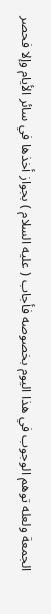الجمعة ولعله توهم الوجوب في هذا اليوم بخصوصه فأجاب ( عليه السلام ) بجواز أخذها في سائر الأيام وإلا فحصر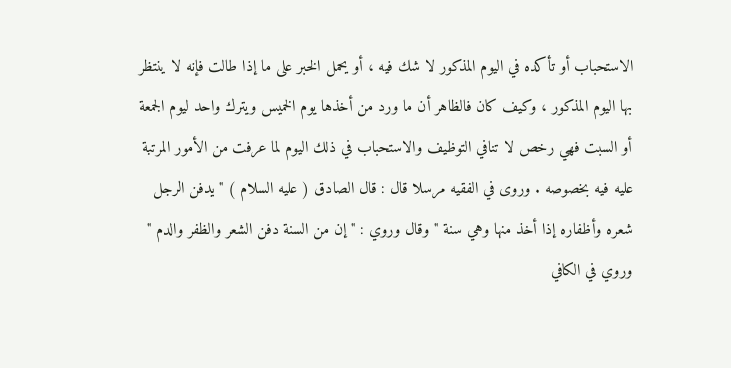الاستحباب أو تأكده في اليوم المذكور لا شك فيه ، أو يحمل الخبر على ما إذا طالت فإنه لا ينتظر بها اليوم المذكور ، وكيف كان فالظاهر أن ما ورد من أخذها يوم الخميس ويترك واحد ليوم الجمعة أو السبت فهي رخص لا تنافي التوظيف والاستحباب في ذلك اليوم لما عرفت من الأمور المرتبة عليه فيه بخصوصه . وروى في الفقيه مرسلا قال : قال الصادق ( عليه السلام ) " يدفن الرجل شعره وأظفاره إذا أخذ منها وهي سنة " وقال وروي : " إن من السنة دفن الشعر والظفر والدم " وروي في الكافي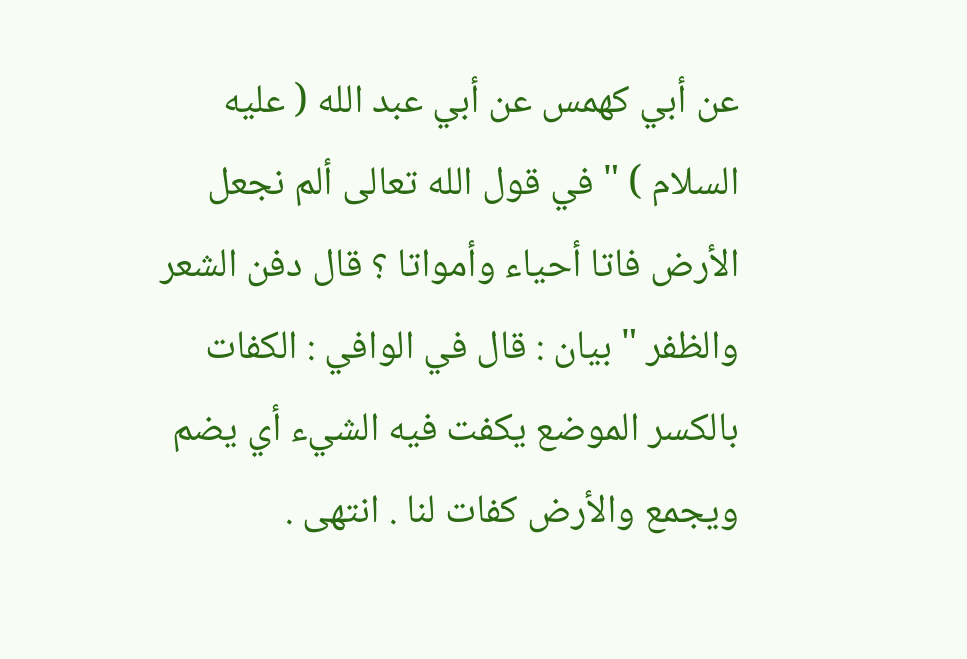عن أبي كهمس عن أبي عبد الله ( عليه السلام ) " في قول الله تعالى ألم نجعل الأرض فاتا أحياء وأمواتا ؟ قال دفن الشعر والظفر " بيان : قال في الوافي : الكفات بالكسر الموضع يكفت فيه الشيء أي يضم ويجمع والأرض كفات لنا . انتهى .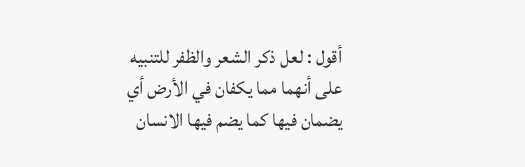أقول : لعل ذكر الشعر والظفر للتنبيه على أنهما مما يكفان في الأرض أي يضمان فيها كما يضم فيها الانسان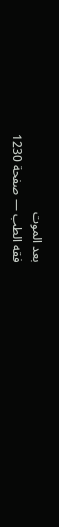بعد الموت
فقه الطب — صفحة 1230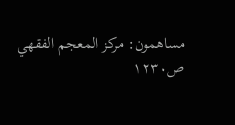مساهمون: مركز المعجم الفقهي
ص١٢٣٠